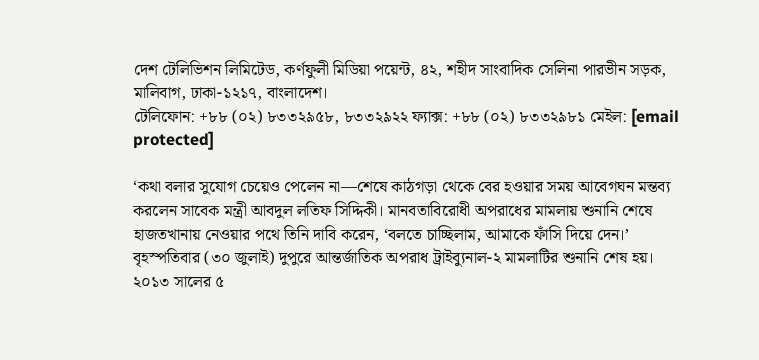দেশ টেলিভিশন লিমিটেড, কর্ণফুলী মিডিয়া পয়েন্ট, ৪২, শহীদ সাংবাদিক সেলিনা পারভীন সড়ক, মালিবাগ, ঢাকা-১২১৭, বাংলাদেশ।
টেলিফোন: +৮৮ (০২) ৮৩৩২৯৫৮, ৮৩৩২৯২২ ফ্যাক্স: +৮৮ (০২) ৮৩৩২৯৮১ মেইল: [email protected]

‘কথা বলার সুযোগ চেয়েও পেলেন না—শেষে কাঠগড়া থেকে বের হওয়ার সময় আবেগঘন মন্তব্য করলেন সাবেক মন্ত্রী আবদুল লতিফ সিদ্দিকী। মানবতাবিরোধী অপরাধের মামলায় শুনানি শেষে হাজতখানায় নেওয়ার পথে তিনি দাবি করেন, ‘বলতে চাচ্ছিলাম, আমাকে ফাঁসি দিয়ে দেন।’
বৃহস্পতিবার (৩০ জুলাই) দুপুরে আন্তর্জাতিক অপরাধ ট্রাইব্যুনাল-২ মামলাটির শুনানি শেষ হয়।
২০১৩ সালের ৫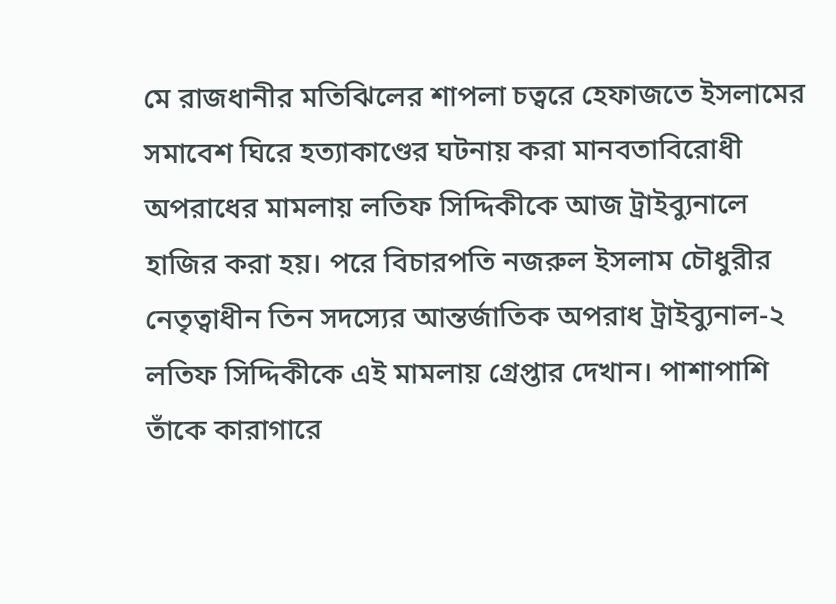মে রাজধানীর মতিঝিলের শাপলা চত্বরে হেফাজতে ইসলামের সমাবেশ ঘিরে হত্যাকাণ্ডের ঘটনায় করা মানবতাবিরোধী অপরাধের মামলায় লতিফ সিদ্দিকীকে আজ ট্রাইব্যুনালে হাজির করা হয়। পরে বিচারপতি নজরুল ইসলাম চৌধুরীর নেতৃত্বাধীন তিন সদস্যের আন্তর্জাতিক অপরাধ ট্রাইব্যুনাল-২ লতিফ সিদ্দিকীকে এই মামলায় গ্রেপ্তার দেখান। পাশাপাশি তাঁকে কারাগারে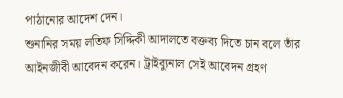পাঠানোর আদেশ দেন।
শুনানির সময় লতিফ সিদ্দিকী আদালতে বক্তব্য দিতে চান বলে তাঁর আইনজীবী আবেদন করেন। ট্রাইব্যুনাল সেই আবেদন গ্রহণ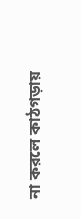না করলে কাঠগড়ায়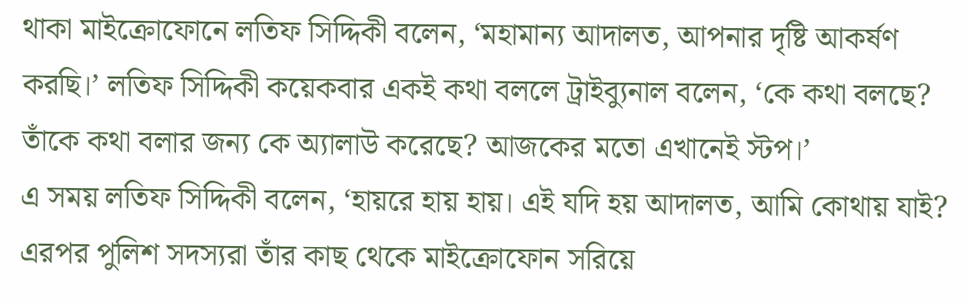থাকা মাইক্রোফোনে লতিফ সিদ্দিকী বলেন, ‘মহামান্য আদালত, আপনার দৃষ্টি আকর্ষণ করছি।’ লতিফ সিদ্দিকী কয়েকবার একই কথা বললে ট্রাইব্যুনাল বলেন, ‘কে কথা বলছে? তাঁকে কথা বলার জন্য কে অ্যালাউ করেছে? আজকের মতো এখানেই স্টপ।’
এ সময় লতিফ সিদ্দিকী বলেন, ‘হায়রে হায় হায়। এই যদি হয় আদালত, আমি কোথায় যাই? এরপর পুলিশ সদস্যরা তাঁর কাছ থেকে মাইক্রোফোন সরিয়ে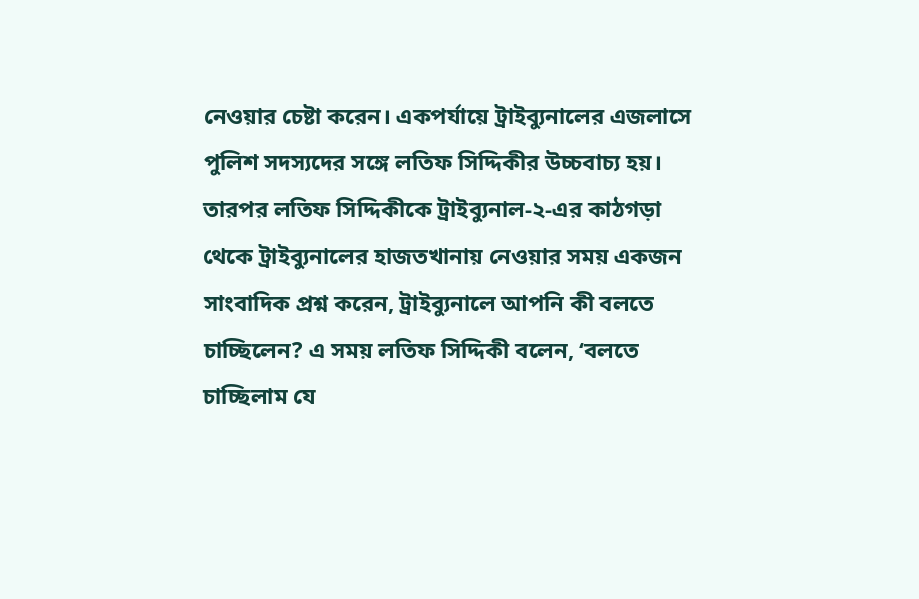নেওয়ার চেষ্টা করেন। একপর্যায়ে ট্রাইব্যুনালের এজলাসে পুলিশ সদস্যদের সঙ্গে লতিফ সিদ্দিকীর উচ্চবাচ্য হয়।
তারপর লতিফ সিদ্দিকীকে ট্রাইব্যুনাল-২-এর কাঠগড়া থেকে ট্রাইব্যুনালের হাজতখানায় নেওয়ার সময় একজন সাংবাদিক প্রশ্ন করেন, ট্রাইব্যুনালে আপনি কী বলতে চাচ্ছিলেন? এ সময় লতিফ সিদ্দিকী বলেন, ‘বলতে চাচ্ছিলাম যে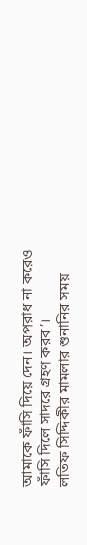আমাকে ফাঁসি দিয়ে দেন। অপরাধ না করেও ফাঁসি দিলে সাদরে গ্রহণ করব’।
লতিফ সিদ্দিকীর মামলার শুনানির সময়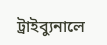ট্রাইব্যুনালে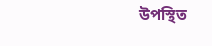উপস্থিত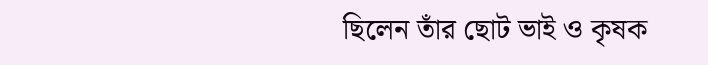ছিলেন তাঁর ছোট ভাই ও কৃষক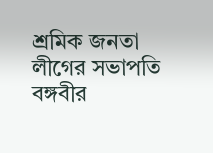শ্রমিক জনতা লীগের সভাপতি বঙ্গবীর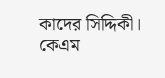কাদের সিদ্দিকী।
কেএম